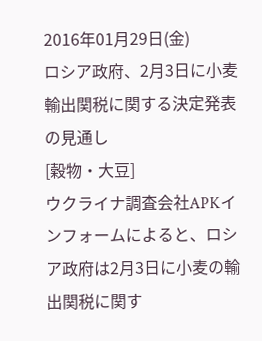2016年01月29日(金)
ロシア政府、2月3日に小麦輸出関税に関する決定発表の見通し
[穀物・大豆]
ウクライナ調査会社APKインフォームによると、ロシア政府は2月3日に小麦の輸出関税に関す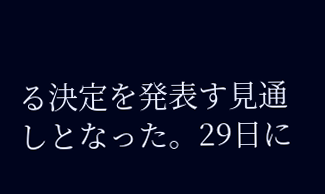る決定を発表す見通しとなった。29日に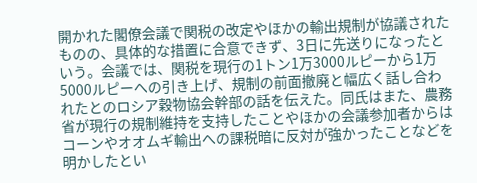開かれた閣僚会議で関税の改定やほかの輸出規制が協議されたものの、具体的な措置に合意できず、3日に先送りになったという。会議では、関税を現行の1トン1万3000ルピーから1万5000ルピーへの引き上げ、規制の前面撤廃と幅広く話し合われたとのロシア穀物協会幹部の話を伝えた。同氏はまた、農務省が現行の規制維持を支持したことやほかの会議参加者からはコーンやオオムギ輸出への課税暗に反対が強かったことなどを明かしたとい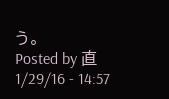う。
Posted by 直 1/29/16 - 14:57